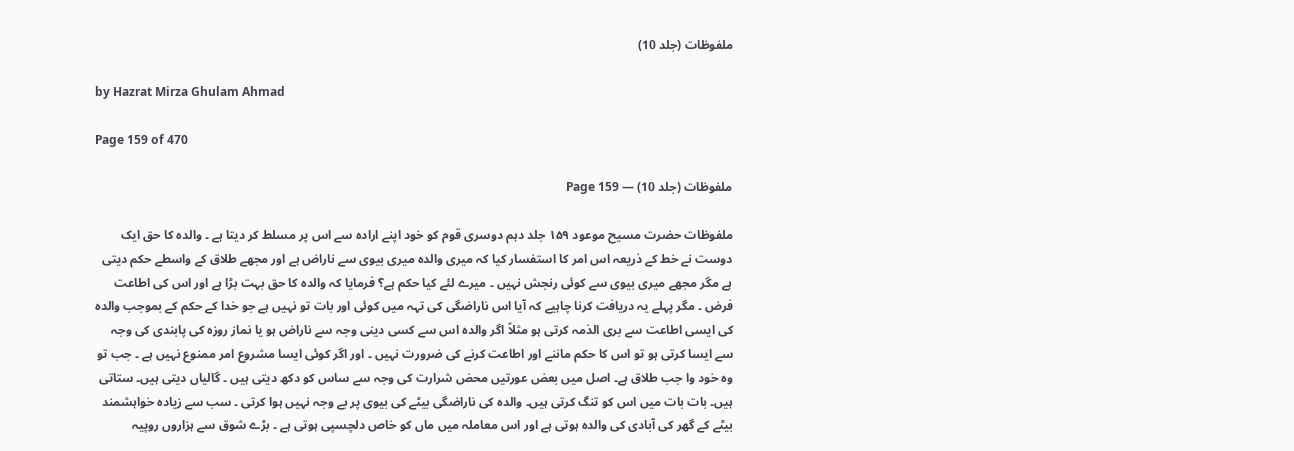ملفوظات (جلد 10)

by Hazrat Mirza Ghulam Ahmad

Page 159 of 470

ملفوظات (جلد 10) — Page 159

ملفوظات حضرت مسیح موعود ۱۵۹ جلد دہم دوسری قوم کو خود اپنے ارادہ سے اس پر مسلط کر دیتا ہے ۔ والدہ کا حق ایک دوست نے خط کے ذریعہ اس امر کا استفسار کیا کہ میری والدہ میری بیوی سے ناراض ہے اور مجھے طلاق کے واسطے حکم دیتی ہے مگر مجھے میری بیوی سے کوئی رنجش نہیں ۔ میرے لئے کیا حکم ہے؟ فرمایا کہ والدہ کا حق بہت بڑا ہے اور اس کی اطاعت فرض ۔ مگر پہلے یہ دریافت کرنا چاہیے کہ آیا اس ناراضگی کی تہہ میں کوئی اور بات تو نہیں ہے جو خدا کے حکم کے بموجب والدہ کی ایسی اطاعت سے بری الذمہ کرتی ہو مثلاً اگر والدہ اس سے کسی دینی وجہ سے ناراض ہو یا نماز روزہ کی پابندی کی وجہ سے ایسا کرتی ہو تو اس کا حکم ماننے اور اطاعت کرنے کی ضرورت نہیں ۔ اور اگر کوئی ایسا مشروع امر ممنوع نہیں ہے ۔ جب تو وہ خود وا جب طلاق ہے۔ اصل میں بعض عورتیں محض شرارت کی وجہ سے ساس کو دکھ دیتی ہیں ۔ گالیاں دیتی ہیں۔ ستاتی ہیں۔ بات بات میں اس کو تنگ کرتی ہیں۔ والدہ کی ناراضگی بیٹے کی بیوی پر بے وجہ نہیں ہوا کرتی ۔ سب سے زیادہ خواہشمند بیٹے کے گھر کی آبادی کی والدہ ہوتی ہے اور اس معاملہ میں ماں کو خاص دلچسپی ہوتی ہے ۔ بڑے شوق سے ہزاروں روپیہ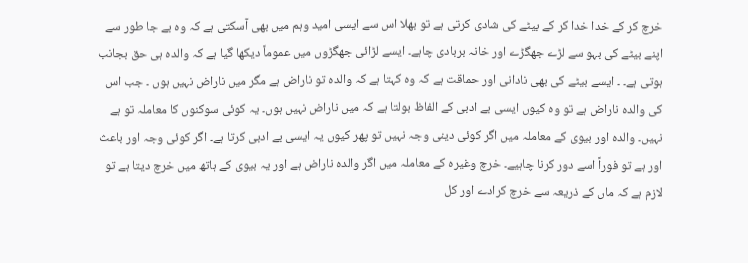خرچ کر کے خدا خدا کر کے بیٹے کی شادی کرتی ہے تو بھلا اس سے ایسی امید وہم میں بھی آسکتی ہے کہ وہ بے جا طور سے اپنے بیٹے کی بہو سے لڑے جھگڑے اور خانہ بربادی چاہے۔ ایسے لڑائی جھگڑوں میں عموماً دیکھا گیا ہے کہ والدہ ہی حق بجانب ہوتی ہے۔ ۔ ایسے بیٹے کی بھی نادانی اور حماقت ہے کہ وہ کہتا ہے کہ والدہ تو ناراض ہے مگر میں ناراض نہیں ہوں ۔ جب اس کی والدہ ناراض ہے تو وہ کیوں ایسی بے ادبی کے الفاظ بولتا ہے کہ میں ناراض نہیں ہوں۔ یہ کوئی سوکنوں کا معاملہ تو ہے نہیں۔ والدہ اور بیوی کے معاملہ میں اگر کوئی دینی وجہ نہیں تو پھر کیوں یہ ایسی بے ادبی کرتا ہے۔ اگر کوئی وجہ اور باعث اور ہے تو فوراً اسے دور کرنا چاہیے۔ خرچ وغیرہ کے معاملہ میں اگر والدہ ناراض ہے اور یہ بیوی کے ہاتھ میں خرچ دیتا ہے تو لازم ہے کہ ماں کے ذریعہ سے خرچ کرادے اور کل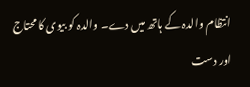انتظام والدہ کے ہاتھ میں دے۔ والدہ کو بیوی کا محتاج اور دست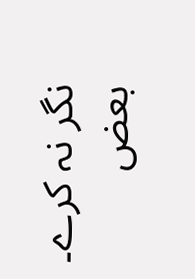نگر نہ کرے۔ بعض